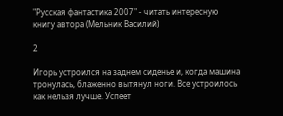"Русская фантастика 2007" - читать интересную книгу автора (Мельник Василий)

2

Игорь устроился на заднем сиденье и, когда машина тронулась, блаженно вытянул ноги. Все устроилось как нельзя лучше. Успеет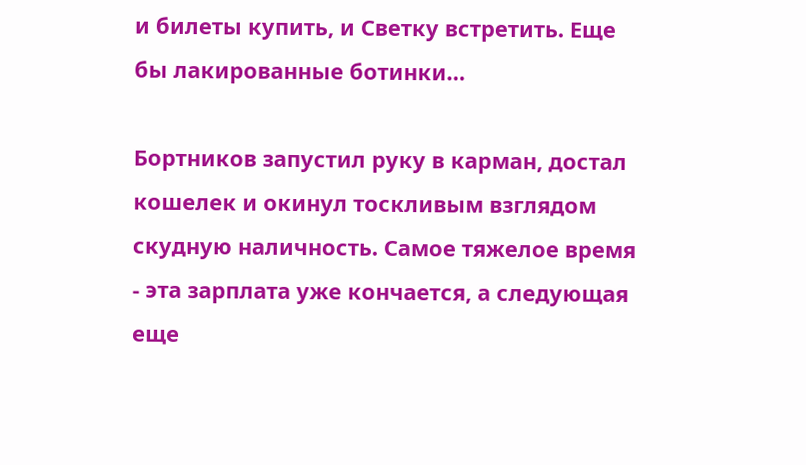и билеты купить, и Светку встретить. Еще бы лакированные ботинки…

Бортников запустил руку в карман, достал кошелек и окинул тоскливым взглядом скудную наличность. Самое тяжелое время - эта зарплата уже кончается, а следующая еще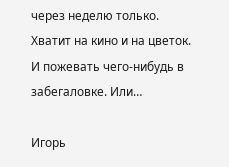через неделю только. Хватит на кино и на цветок. И пожевать чего-нибудь в забегаловке. Или…

Игорь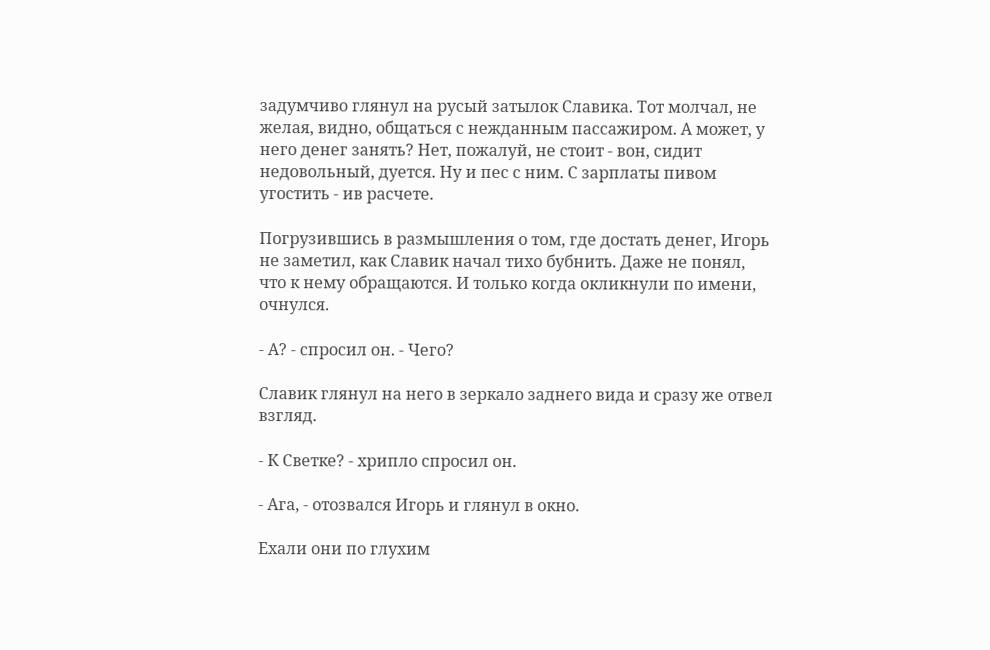задумчиво глянул на русый затылок Славика. Тот молчал, не желая, видно, общаться с нежданным пассажиром. А может, у него денег занять? Нет, пожалуй, не стоит - вон, сидит недовольный, дуется. Ну и пес с ним. С зарплаты пивом угостить - ив расчете.

Погрузившись в размышления о том, где достать денег, Игорь не заметил, как Славик начал тихо бубнить. Даже не понял, что к нему обращаются. И только когда окликнули по имени, очнулся.

- А? - спросил он. - Чего?

Славик глянул на него в зеркало заднего вида и сразу же отвел взгляд.

- К Светке? - хрипло спросил он.

- Ага, - отозвался Игорь и глянул в окно.

Ехали они по глухим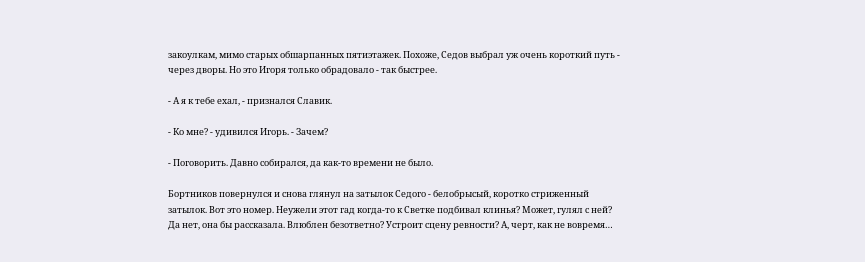закоулкам, мимо старых обшарпанных пятиэтажек. Похоже, Седов выбрал уж очень короткий путь - через дворы. Но это Игоря только обрадовало - так быстрее.

- А я к тебе ехал, - признался Славик.

- Ко мне? - удивился Игорь. - Зачем?

- Поговорить. Давно собирался, да как-то времени не было.

Бортников повернулся и снова глянул на затылок Седого - белобрысый, коротко стриженный затылок. Вот это номер. Неужели этот гад когда-то к Светке подбивал клинья? Может, гулял с ней? Да нет, она бы рассказала. Влюблен безответно? Устроит сцену ревности? А, черт, как не вовремя…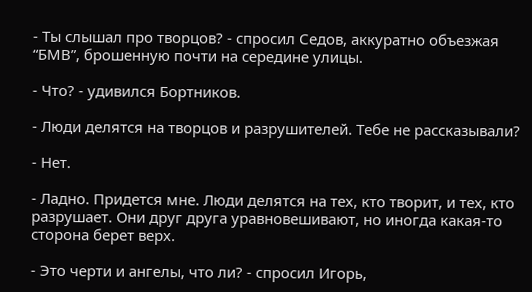- Ты слышал про творцов? - спросил Седов, аккуратно объезжая “БМВ”, брошенную почти на середине улицы.

- Что? - удивился Бортников.

- Люди делятся на творцов и разрушителей. Тебе не рассказывали?

- Нет.

- Ладно. Придется мне. Люди делятся на тех, кто творит, и тех, кто разрушает. Они друг друга уравновешивают, но иногда какая-то сторона берет верх.

- Это черти и ангелы, что ли? - спросил Игорь,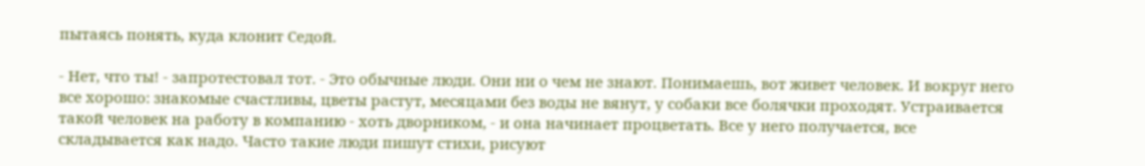пытаясь понять, куда клонит Седой.

- Нет, что ты! - запротестовал тот. - Это обычные люди. Они ни о чем не знают. Понимаешь, вот живет человек. И вокруг него все хорошо: знакомые счастливы, цветы растут, месяцами без воды не вянут, у собаки все болячки проходят. Устраивается такой человек на работу в компанию - хоть дворником, - и она начинает процветать. Все у него получается, все складывается как надо. Часто такие люди пишут стихи, рисуют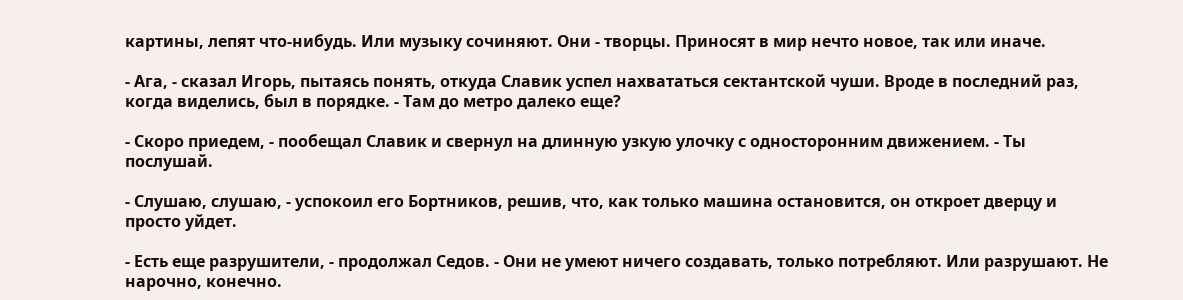картины, лепят что-нибудь. Или музыку сочиняют. Они - творцы. Приносят в мир нечто новое, так или иначе.

- Ага, - сказал Игорь, пытаясь понять, откуда Славик успел нахвататься сектантской чуши. Вроде в последний раз, когда виделись, был в порядке. - Там до метро далеко еще?

- Скоро приедем, - пообещал Славик и свернул на длинную узкую улочку с односторонним движением. - Ты послушай.

- Слушаю, слушаю, - успокоил его Бортников, решив, что, как только машина остановится, он откроет дверцу и просто уйдет.

- Есть еще разрушители, - продолжал Седов. - Они не умеют ничего создавать, только потребляют. Или разрушают. Не нарочно, конечно.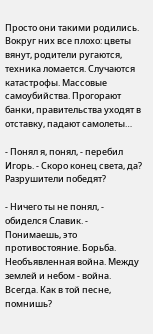Просто они такими родились. Вокруг них все плохо: цветы вянут, родители ругаются, техника ломается. Случаются катастрофы. Массовые самоубийства. Прогорают банки, правительства уходят в отставку, падают самолеты…

- Понял я, понял, - перебил Игорь. - Скоро конец света, да? Разрушители победят?

- Ничего ты не понял, - обиделся Славик. - Понимаешь, это противостояние. Борьба. Необъявленная война. Между землей и небом - война. Всегда. Как в той песне, помнишь?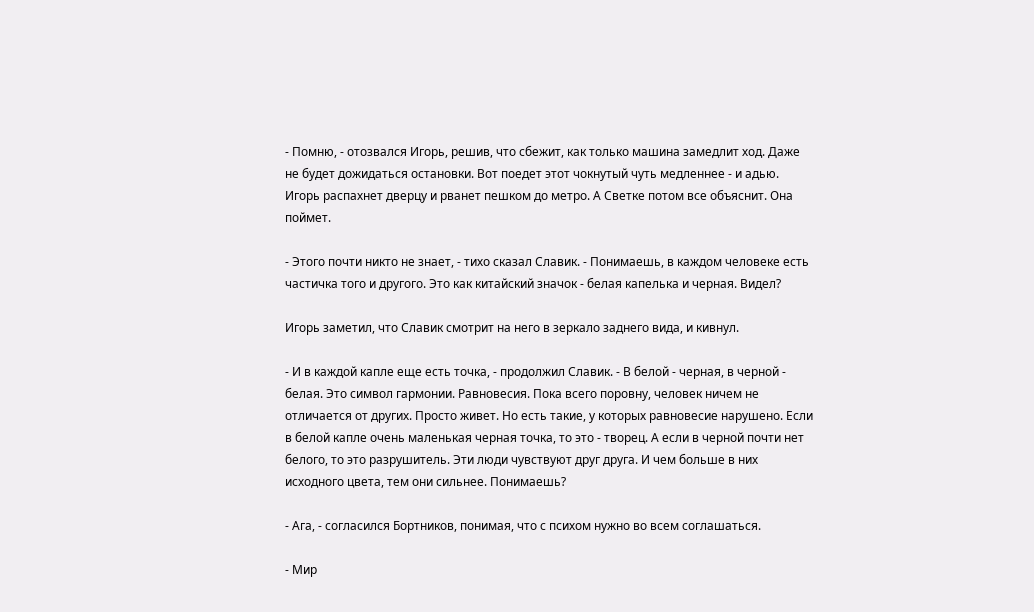- Помню, - отозвался Игорь, решив, что сбежит, как только машина замедлит ход. Даже не будет дожидаться остановки. Вот поедет этот чокнутый чуть медленнее - и адью. Игорь распахнет дверцу и рванет пешком до метро. А Светке потом все объяснит. Она поймет.

- Этого почти никто не знает, - тихо сказал Славик. - Понимаешь, в каждом человеке есть частичка того и другого. Это как китайский значок - белая капелька и черная. Видел?

Игорь заметил, что Славик смотрит на него в зеркало заднего вида, и кивнул.

- И в каждой капле еще есть точка, - продолжил Славик. - В белой - черная, в черной - белая. Это символ гармонии. Равновесия. Пока всего поровну, человек ничем не отличается от других. Просто живет. Но есть такие, у которых равновесие нарушено. Если в белой капле очень маленькая черная точка, то это - творец. А если в черной почти нет белого, то это разрушитель. Эти люди чувствуют друг друга. И чем больше в них исходного цвета, тем они сильнее. Понимаешь?

- Ага, - согласился Бортников, понимая, что с психом нужно во всем соглашаться.

- Мир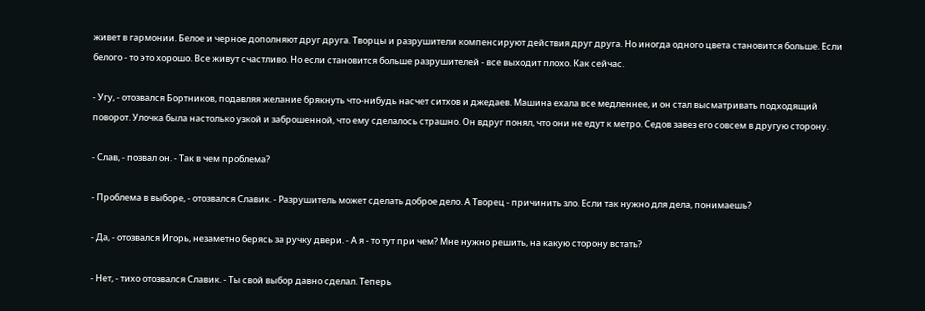живет в гармонии. Белое и черное дополняют друг друга. Творцы и разрушители компенсируют действия друг друга. Но иногда одного цвета становится больше. Если белого - то это хорошо. Все живут счастливо. Но если становится больше разрушителей - все выходит плохо. Как сейчас.

- Угу, - отозвался Бортников, подавляя желание брякнуть что-нибудь насчет ситхов и джедаев. Машина ехала все медленнее, и он стал высматривать подходящий поворот. Улочка была настолько узкой и заброшенной, что ему сделалось страшно. Он вдруг понял, что они не едут к метро. Седов завез его совсем в другую сторону.

- Слав, - позвал он. - Так в чем проблема?

- Проблема в выборе, - отозвался Славик. - Разрушитель может сделать доброе дело. А Творец - причинить зло. Если так нужно для дела, понимаешь?

- Да, - отозвался Игорь, незаметно берясь за ручку двери. - А я - то тут при чем? Мне нужно решить, на какую сторону встать?

- Нет, - тихо отозвался Славик. - Ты свой выбор давно сделал. Теперь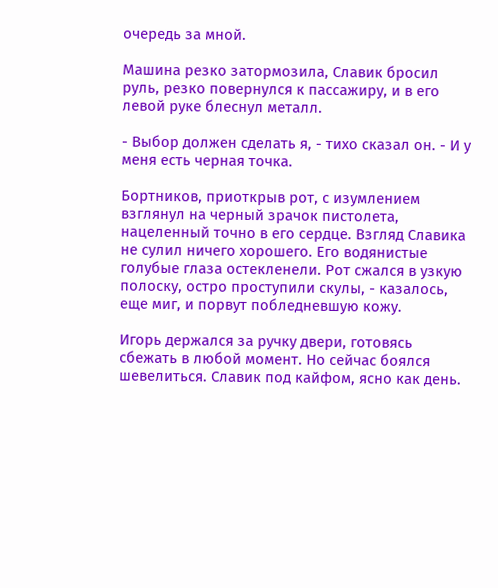очередь за мной.

Машина резко затормозила, Славик бросил руль, резко повернулся к пассажиру, и в его левой руке блеснул металл.

- Выбор должен сделать я, - тихо сказал он. - И у меня есть черная точка.

Бортников, приоткрыв рот, с изумлением взглянул на черный зрачок пистолета, нацеленный точно в его сердце. Взгляд Славика не сулил ничего хорошего. Его водянистые голубые глаза остекленели. Рот сжался в узкую полоску, остро проступили скулы, - казалось, еще миг, и порвут побледневшую кожу.

Игорь держался за ручку двери, готовясь сбежать в любой момент. Но сейчас боялся шевелиться. Славик под кайфом, ясно как день.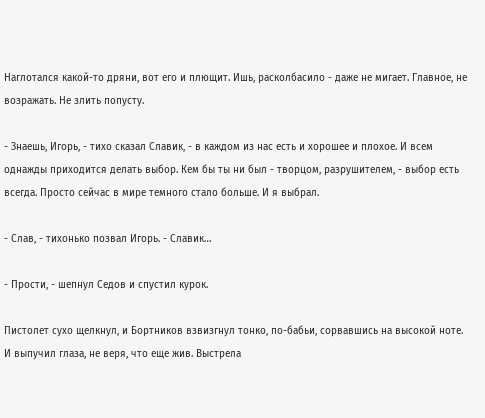Наглотался какой-то дряни, вот его и плющит. Ишь, расколбасило - даже не мигает. Главное, не возражать. Не злить попусту.

- Знаешь, Игорь, - тихо сказал Славик, - в каждом из нас есть и хорошее и плохое. И всем однажды приходится делать выбор. Кем бы ты ни был - творцом, разрушителем, - выбор есть всегда. Просто сейчас в мире темного стало больше. И я выбрал.

- Слав, - тихонько позвал Игорь. - Славик…

- Прости, - шепнул Седов и спустил курок.

Пистолет сухо щелкнул, и Бортников взвизгнул тонко, по-бабьи, сорвавшись на высокой ноте. И выпучил глаза, не веря, что еще жив. Выстрела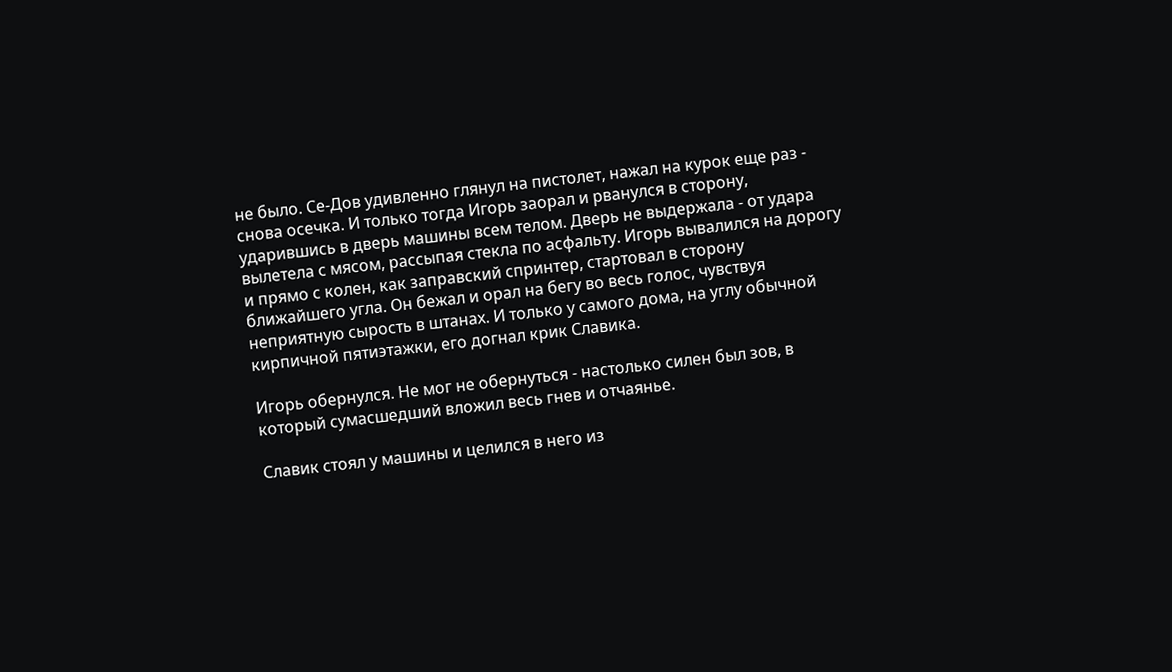не было. Се-Дов удивленно глянул на пистолет, нажал на курок еще раз - снова осечка. И только тогда Игорь заорал и рванулся в сторону, ударившись в дверь машины всем телом. Дверь не выдержала - от удара вылетела с мясом, рассыпая стекла по асфальту. Игорь вывалился на дорогу и прямо с колен, как заправский спринтер, стартовал в сторону ближайшего угла. Он бежал и орал на бегу во весь голос, чувствуя неприятную сырость в штанах. И только у самого дома, на углу обычной кирпичной пятиэтажки, его догнал крик Славика.

Игорь обернулся. Не мог не обернуться - настолько силен был зов, в который сумасшедший вложил весь гнев и отчаянье.

Славик стоял у машины и целился в него из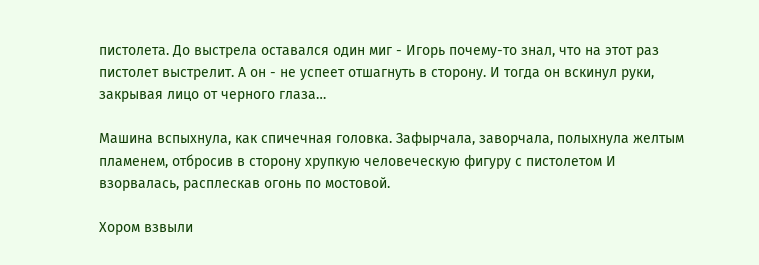пистолета. До выстрела оставался один миг - Игорь почему-то знал, что на этот раз пистолет выстрелит. А он - не успеет отшагнуть в сторону. И тогда он вскинул руки, закрывая лицо от черного глаза…

Машина вспыхнула, как спичечная головка. Зафырчала, заворчала, полыхнула желтым пламенем, отбросив в сторону хрупкую человеческую фигуру с пистолетом И взорвалась, расплескав огонь по мостовой.

Хором взвыли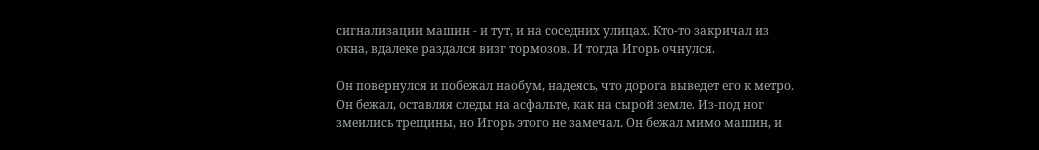сигнализации машин - и тут, и на соседних улицах. Кто-то закричал из окна, вдалеке раздался визг тормозов. И тогда Игорь очнулся.

Он повернулся и побежал наобум, надеясь, что дорога выведет его к метро. Он бежал, оставляя следы на асфальте, как на сырой земле. Из-под ног змеились трещины, но Игорь этого не замечал. Он бежал мимо машин, и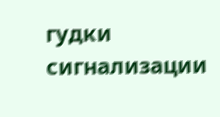гудки сигнализации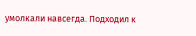умолкали навсегда. Подходил к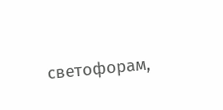светофорам,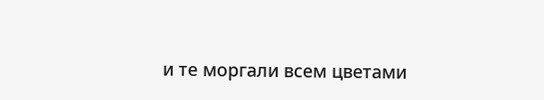и те моргали всем цветами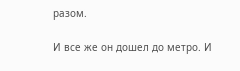разом.

И все же он дошел до метро. И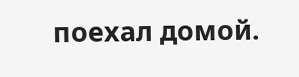поехал домой.